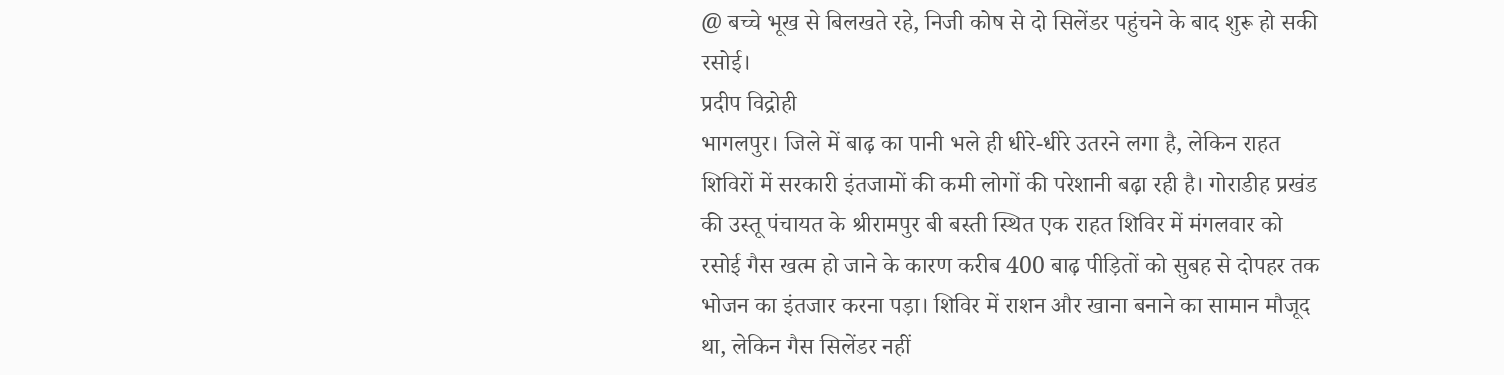@ बच्चे भूख से बिलखते रहे, निजी कोष से दो सिलेंडर पहुंचने के बाद शुरू हो सकी रसोई।
प्रदीप विद्रोही
भागलपुर। जिले में बाढ़ का पानी भले ही धीरे-धीरे उतरने लगा है, लेकिन राहत शिविरों में सरकारी इंतजामों की कमी लोगों की परेशानी बढ़ा रही है। गोराडीह प्रखंड की उस्तू पंचायत के श्रीरामपुर बी बस्ती स्थित एक राहत शिविर में मंगलवार को रसोई गैस खत्म हो जाने के कारण करीब 400 बाढ़ पीड़ितों को सुबह से दोपहर तक भोजन का इंतजार करना पड़ा। शिविर में राशन और खाना बनाने का सामान मौजूद था, लेकिन गैस सिलेंडर नहीं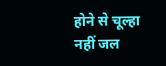होने से चूल्हा नहीं जल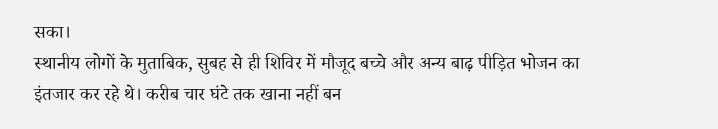सका।
स्थानीय लोगों के मुताबिक, सुबह से ही शिविर में मौजूद बच्चे और अन्य बाढ़ पीड़ित भोजन का इंतजार कर रहे थे। करीब चार घंटे तक खाना नहीं बन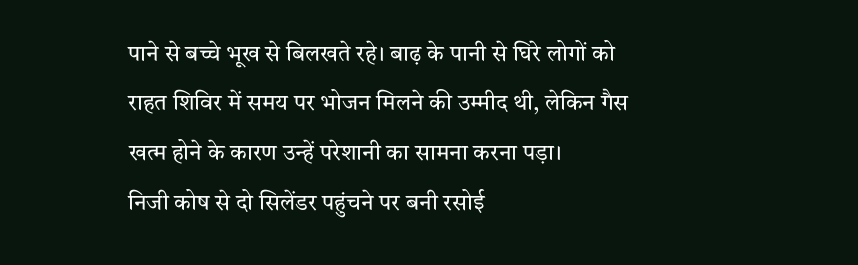पाने से बच्चे भूख से बिलखते रहे। बाढ़ के पानी से घिरे लोगों को राहत शिविर में समय पर भोजन मिलने की उम्मीद थी, लेकिन गैस खत्म होने के कारण उन्हें परेशानी का सामना करना पड़ा।
निजी कोष से दो सिलेंडर पहुंचने पर बनी रसोई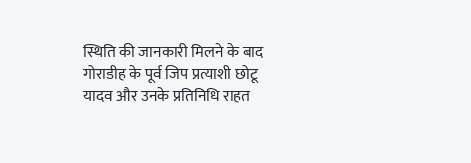स्थिति की जानकारी मिलने के बाद गोराडीह के पूर्व जिप प्रत्याशी छोटू यादव और उनके प्रतिनिधि राहत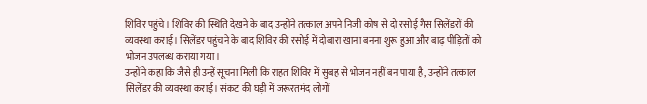शिविर पहुंचे। शिविर की स्थिति देखने के बाद उन्होंने तत्काल अपने निजी कोष से दो रसोई गैस सिलेंडरों की व्यवस्था कराई। सिलेंडर पहुंचने के बाद शिविर की रसोई में दोबारा खाना बनना शुरू हुआ और बाढ़ पीड़ितों को भोजन उपलब्ध कराया गया।
उन्होंने कहा कि जैसे ही उन्हें सूचना मिली कि राहत शिविर में सुबह से भोजन नहीं बन पाया है, उन्होंने तत्काल सिलेंडर की व्यवस्था कराई। संकट की घड़ी में जरूरतमंद लोगों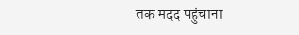तक मदद पहुंचाना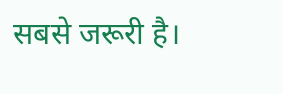सबसे जरूरी है।